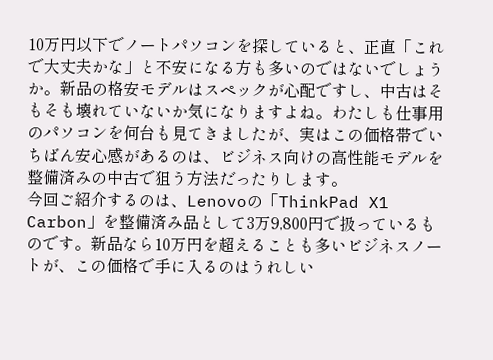10万円以下でノートパソコンを探していると、正直「これで大丈夫かな」と不安になる方も多いのではないでしょうか。新品の格安モデルはスペックが心配ですし、中古はそもそも壊れていないか気になりますよね。わたしも仕事用のパソコンを何台も見てきましたが、実はこの価格帯でいちばん安心感があるのは、ビジネス向けの高性能モデルを整備済みの中古で狙う方法だったりします。
今回ご紹介するのは、Lenovoの「ThinkPad X1 Carbon」を整備済み品として3万9,800円で扱っているものです。新品なら10万円を超えることも多いビジネスノートが、この価格で手に入るのはうれしい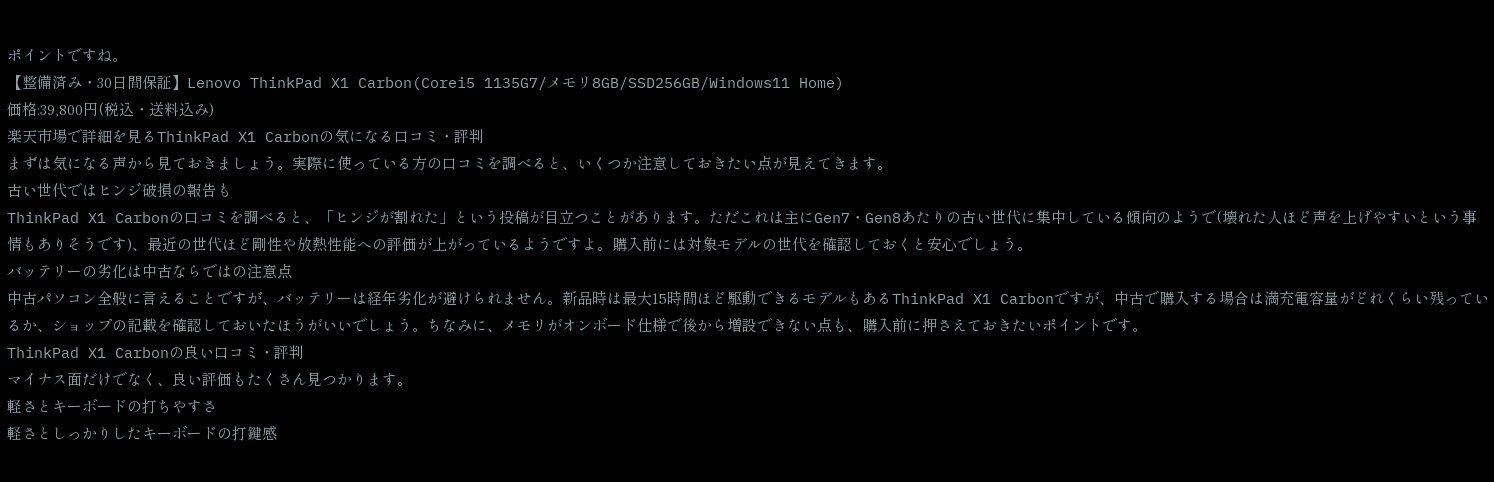ポイントですね。
【整備済み・30日間保証】Lenovo ThinkPad X1 Carbon(Corei5 1135G7/メモリ8GB/SSD256GB/Windows11 Home)
価格:39,800円(税込・送料込み)
楽天市場で詳細を見るThinkPad X1 Carbonの気になる口コミ・評判
まずは気になる声から見ておきましょう。実際に使っている方の口コミを調べると、いくつか注意しておきたい点が見えてきます。
古い世代ではヒンジ破損の報告も
ThinkPad X1 Carbonの口コミを調べると、「ヒンジが割れた」という投稿が目立つことがあります。ただこれは主にGen7・Gen8あたりの古い世代に集中している傾向のようで(壊れた人ほど声を上げやすいという事情もありそうです)、最近の世代ほど剛性や放熱性能への評価が上がっているようですよ。購入前には対象モデルの世代を確認しておくと安心でしょう。
バッテリーの劣化は中古ならではの注意点
中古パソコン全般に言えることですが、バッテリーは経年劣化が避けられません。新品時は最大15時間ほど駆動できるモデルもあるThinkPad X1 Carbonですが、中古で購入する場合は満充電容量がどれくらい残っているか、ショップの記載を確認しておいたほうがいいでしょう。ちなみに、メモリがオンボード仕様で後から増設できない点も、購入前に押さえておきたいポイントです。
ThinkPad X1 Carbonの良い口コミ・評判
マイナス面だけでなく、良い評価もたくさん見つかります。
軽さとキーボードの打ちやすさ
軽さとしっかりしたキーボードの打鍵感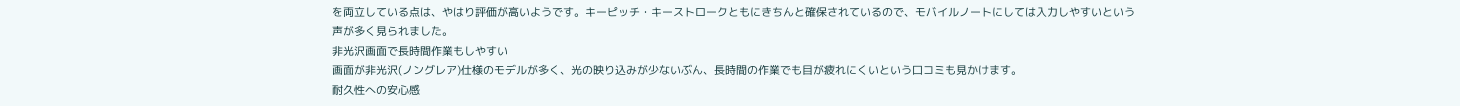を両立している点は、やはり評価が高いようです。キーピッチ・キーストロークともにきちんと確保されているので、モバイルノートにしては入力しやすいという声が多く見られました。
非光沢画面で長時間作業もしやすい
画面が非光沢(ノングレア)仕様のモデルが多く、光の映り込みが少ないぶん、長時間の作業でも目が疲れにくいという口コミも見かけます。
耐久性への安心感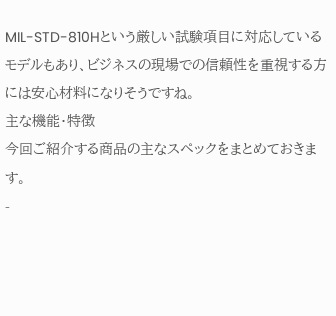MIL-STD-810Hという厳しい試験項目に対応しているモデルもあり、ビジネスの現場での信頼性を重視する方には安心材料になりそうですね。
主な機能・特徴
今回ご紹介する商品の主なスペックをまとめておきます。
-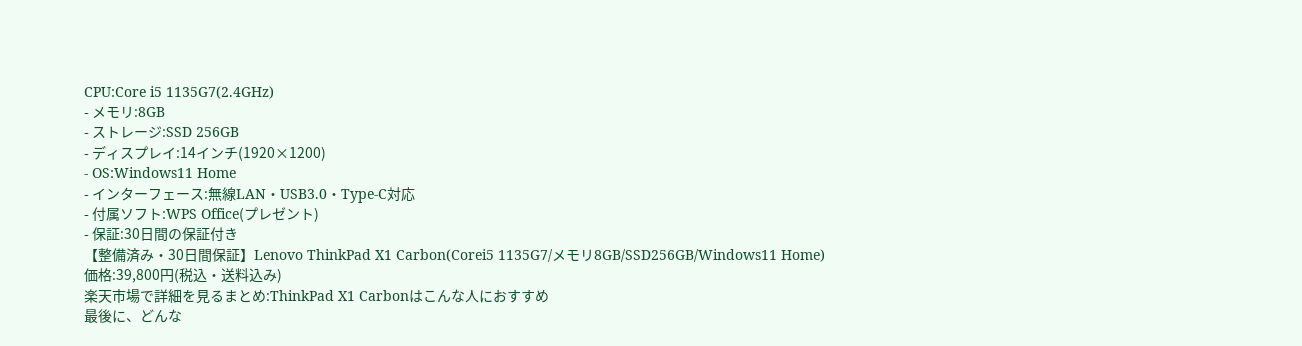CPU:Core i5 1135G7(2.4GHz)
- メモリ:8GB
- ストレージ:SSD 256GB
- ディスプレイ:14インチ(1920×1200)
- OS:Windows11 Home
- インターフェース:無線LAN・USB3.0・Type-C対応
- 付属ソフト:WPS Office(プレゼント)
- 保証:30日間の保証付き
【整備済み・30日間保証】Lenovo ThinkPad X1 Carbon(Corei5 1135G7/メモリ8GB/SSD256GB/Windows11 Home)
価格:39,800円(税込・送料込み)
楽天市場で詳細を見るまとめ:ThinkPad X1 Carbonはこんな人におすすめ
最後に、どんな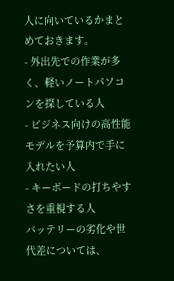人に向いているかまとめておきます。
- 外出先での作業が多く、軽いノートパソコンを探している人
- ビジネス向けの高性能モデルを予算内で手に入れたい人
- キーボードの打ちやすさを重視する人
バッテリーの劣化や世代差については、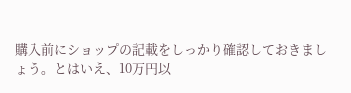購入前にショップの記載をしっかり確認しておきましょう。とはいえ、10万円以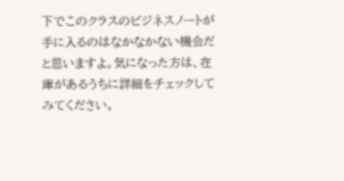下でこのクラスのビジネスノートが手に入るのはなかなかない機会だと思いますよ。気になった方は、在庫があるうちに詳細をチェックしてみてください。